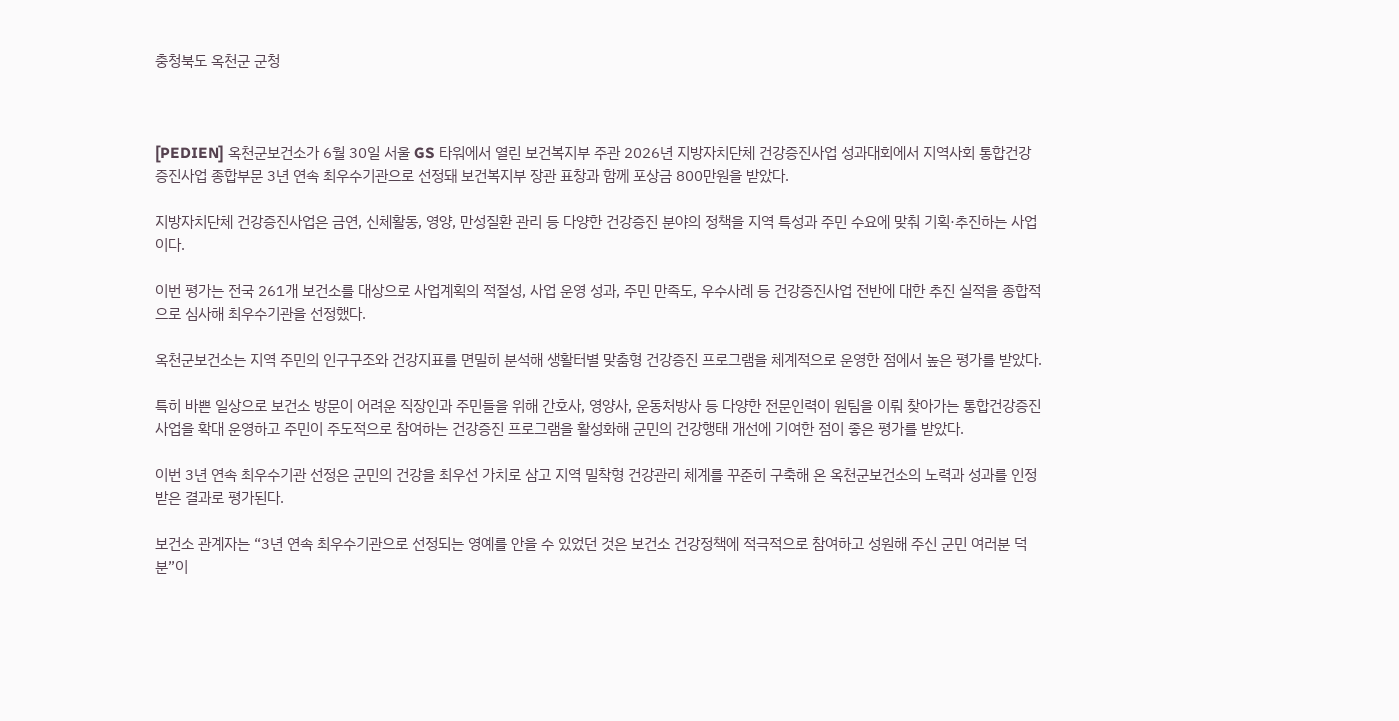충청북도 옥천군 군청



[PEDIEN] 옥천군보건소가 6월 30일 서울 GS 타워에서 열린 보건복지부 주관 2026년 지방자치단체 건강증진사업 성과대회에서 지역사회 통합건강증진사업 종합부문 3년 연속 최우수기관으로 선정돼 보건복지부 장관 표창과 함께 포상금 800만원을 받았다.

지방자치단체 건강증진사업은 금연, 신체활동, 영양, 만성질환 관리 등 다양한 건강증진 분야의 정책을 지역 특성과 주민 수요에 맞춰 기획·추진하는 사업이다.

이번 평가는 전국 261개 보건소를 대상으로 사업계획의 적절성, 사업 운영 성과, 주민 만족도, 우수사례 등 건강증진사업 전반에 대한 추진 실적을 종합적으로 심사해 최우수기관을 선정했다.

옥천군보건소는 지역 주민의 인구구조와 건강지표를 면밀히 분석해 생활터별 맞춤형 건강증진 프로그램을 체계적으로 운영한 점에서 높은 평가를 받았다.

특히 바쁜 일상으로 보건소 방문이 어려운 직장인과 주민들을 위해 간호사, 영양사, 운동처방사 등 다양한 전문인력이 원팀을 이뤄 찾아가는 통합건강증진사업을 확대 운영하고 주민이 주도적으로 참여하는 건강증진 프로그램을 활성화해 군민의 건강행태 개선에 기여한 점이 좋은 평가를 받았다.

이번 3년 연속 최우수기관 선정은 군민의 건강을 최우선 가치로 삼고 지역 밀착형 건강관리 체계를 꾸준히 구축해 온 옥천군보건소의 노력과 성과를 인정받은 결과로 평가된다.

보건소 관계자는 “3년 연속 최우수기관으로 선정되는 영예를 안을 수 있었던 것은 보건소 건강정책에 적극적으로 참여하고 성원해 주신 군민 여러분 덕분”이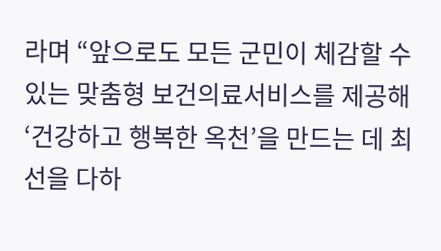라며 “앞으로도 모든 군민이 체감할 수 있는 맞춤형 보건의료서비스를 제공해 ‘건강하고 행복한 옥천’을 만드는 데 최선을 다하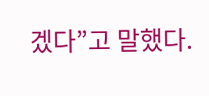겠다”고 말했다.